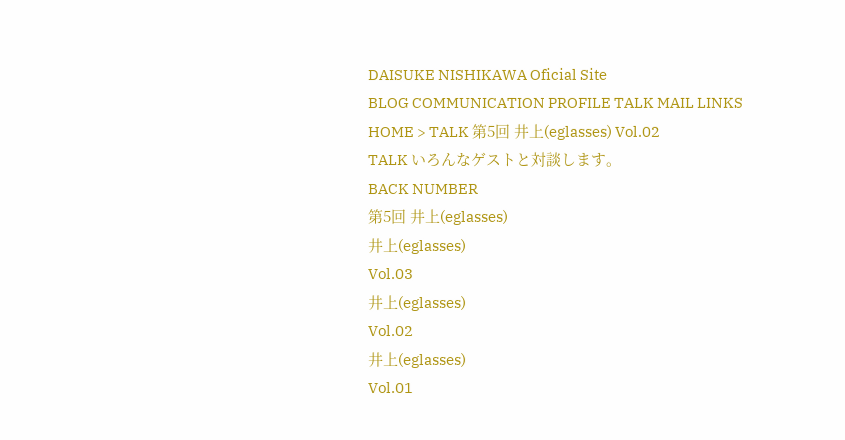DAISUKE NISHIKAWA Oficial Site
BLOG COMMUNICATION PROFILE TALK MAIL LINKS
HOME > TALK 第5回 井上(eglasses) Vol.02
TALK いろんなゲストと対談します。
BACK NUMBER
第5回 井上(eglasses)
井上(eglasses)
Vol.03
井上(eglasses)
Vol.02
井上(eglasses)
Vol.01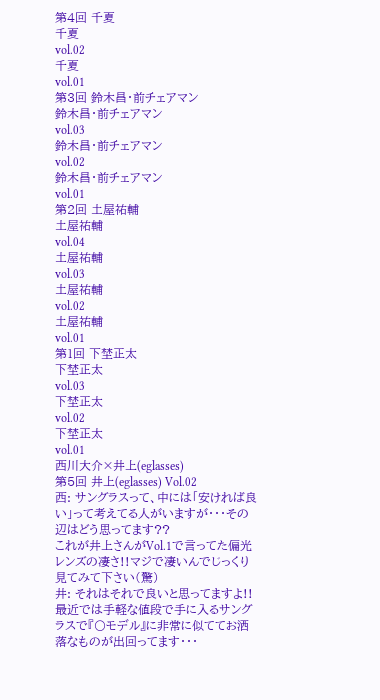第4回 千夏
千夏
vol.02
千夏
vol.01
第3回 鈴木昌・前チェアマン
鈴木昌・前チェアマン
vol.03
鈴木昌・前チェアマン
vol.02
鈴木昌・前チェアマン
vol.01
第2回 土屋祐輔
土屋祐輔
vol.04
土屋祐輔
vol.03
土屋祐輔
vol.02
土屋祐輔
vol.01
第1回 下埜正太
下埜正太
vol.03
下埜正太
vol.02
下埜正太
vol.01
西川大介×井上(eglasses)
第5回 井上(eglasses) Vol.02
西: サングラスって、中には「安ければ良い」って考えてる人がいますが・・・その辺はどう思ってます??
これが井上さんがVol.1で言ってた偏光レンズの凄さ!!マジで凄いんでじっくり見てみて下さい(驚)
井: それはそれで良いと思ってますよ!!最近では手軽な値段で手に入るサングラスで『〇モデル』に非常に似ててお洒落なものが出回ってます・・・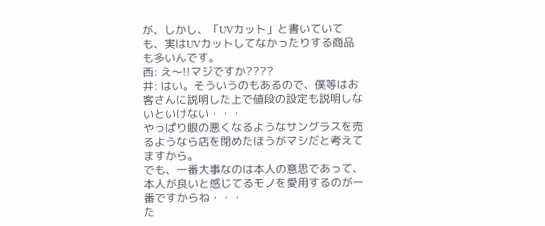が、しかし、「UVカット」と書いていても、実はUVカットしてなかったりする商品も多いんです。
西: え〜!!マジですか????
井: はい。そういうのもあるので、僕等はお客さんに説明した上で値段の設定も説明しないといけない・・・
やっぱり眼の悪くなるようなサングラスを売るようなら店を閉めたほうがマシだと考えてますから。
でも、一番大事なのは本人の意思であって、本人が良いと感じてるモノを愛用するのが一番ですからね・・・
た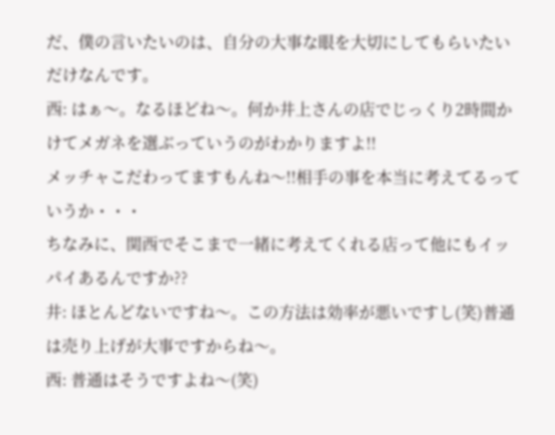だ、僕の言いたいのは、自分の大事な眼を大切にしてもらいたいだけなんです。
西: はぁ〜。なるほどね〜。何か井上さんの店でじっくり2時間かけてメガネを選ぶっていうのがわかりますよ!!
メッチャこだわってますもんね〜!!相手の事を本当に考えてるっていうか・・・
ちなみに、関西でそこまで一緒に考えてくれる店って他にもイッパイあるんですか??
井: ほとんどないですね〜。この方法は効率が悪いですし(笑)普通は売り上げが大事ですからね〜。
西: 普通はそうですよね〜(笑)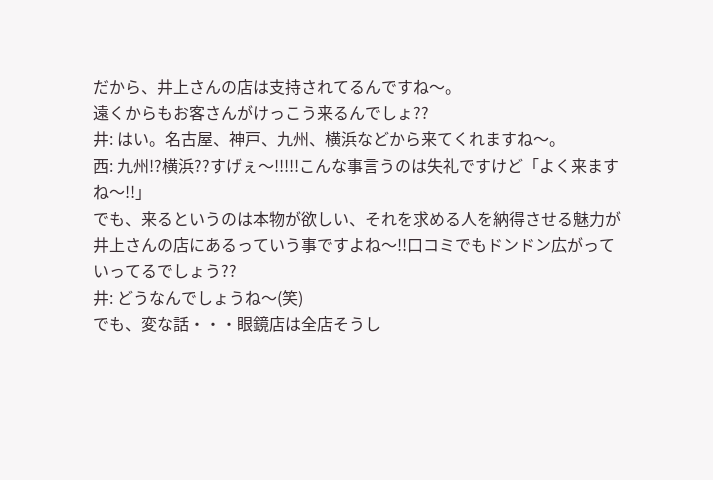だから、井上さんの店は支持されてるんですね〜。
遠くからもお客さんがけっこう来るんでしょ??
井: はい。名古屋、神戸、九州、横浜などから来てくれますね〜。
西: 九州!?横浜??すげぇ〜!!!!!こんな事言うのは失礼ですけど「よく来ますね〜!!」
でも、来るというのは本物が欲しい、それを求める人を納得させる魅力が井上さんの店にあるっていう事ですよね〜!!口コミでもドンドン広がっていってるでしょう??
井: どうなんでしょうね〜(笑)
でも、変な話・・・眼鏡店は全店そうし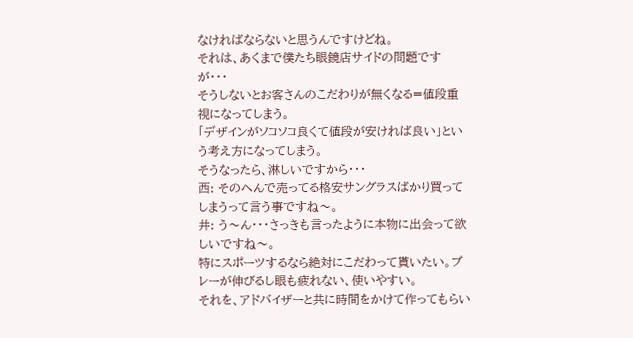なければならないと思うんですけどね。
それは、あくまで僕たち眼鏡店サイドの問題ですが・・・
そうしないとお客さんのこだわりが無くなる=値段重視になってしまう。
「デザインがソコソコ良くて値段が安ければ良い」という考え方になってしまう。
そうなったら、淋しいですから・・・
西: そのへんで売ってる格安サングラスばかり買ってしまうって言う事ですね〜。
井: う〜ん・・・さっきも言ったように本物に出会って欲しいですね〜。
特にスポーツするなら絶対にこだわって貰いたい。プレーが伸びるし眼も疲れない、使いやすい。
それを、アドバイザーと共に時間をかけて作ってもらい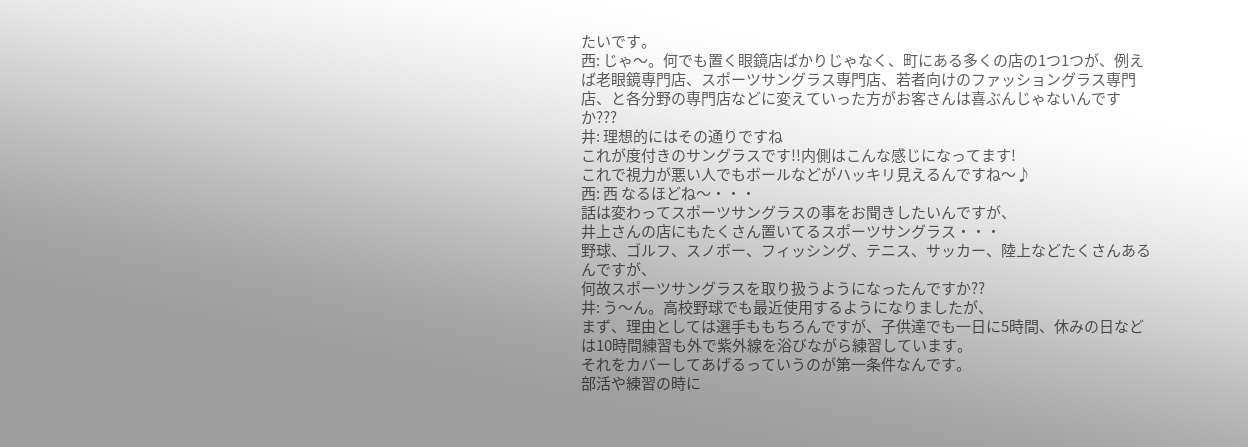たいです。
西: じゃ〜。何でも置く眼鏡店ばかりじゃなく、町にある多くの店の1つ1つが、例えば老眼鏡専門店、スポーツサングラス専門店、若者向けのファッショングラス専門店、と各分野の専門店などに変えていった方がお客さんは喜ぶんじゃないんですか???
井: 理想的にはその通りですね
これが度付きのサングラスです!!内側はこんな感じになってます!
これで視力が悪い人でもボールなどがハッキリ見えるんですね〜♪
西: 西 なるほどね〜・・・
話は変わってスポーツサングラスの事をお聞きしたいんですが、
井上さんの店にもたくさん置いてるスポーツサングラス・・・
野球、ゴルフ、スノボー、フィッシング、テニス、サッカー、陸上などたくさんあるんですが、
何故スポーツサングラスを取り扱うようになったんですか??
井: う〜ん。高校野球でも最近使用するようになりましたが、
まず、理由としては選手ももちろんですが、子供達でも一日に5時間、休みの日などは10時間練習も外で紫外線を浴びながら練習しています。
それをカバーしてあげるっていうのが第一条件なんです。
部活や練習の時に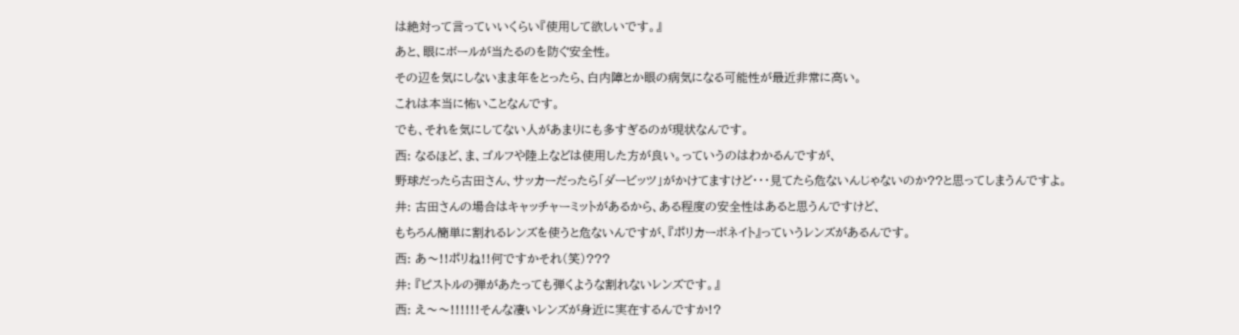は絶対って言っていいくらい『使用して欲しいです。』
あと、眼にボールが当たるのを防ぐ安全性。
その辺を気にしないまま年をとったら、白内障とか眼の病気になる可能性が最近非常に高い。
これは本当に怖いことなんです。
でも、それを気にしてない人があまりにも多すぎるのが現状なんです。
西: なるほど、ま、ゴルフや陸上などは使用した方が良い。っていうのはわかるんですが、
野球だったら古田さん、サッカーだったら「ダービッツ」がかけてますけど・・・見てたら危ないんじゃないのか??と思ってしまうんですよ。
井: 古田さんの場合はキャッチャーミットがあるから、ある程度の安全性はあると思うんですけど、
もちろん簡単に割れるレンズを使うと危ないんですが、『ポリカーボネイト』っていうレンズがあるんです。
西: あ〜!!ポリね!!何ですかそれ(笑)???
井: 『ピストルの弾があたっても弾くような割れないレンズです。』
西: え〜〜!!!!!!そんな凄いレンズが身近に実在するんですか!?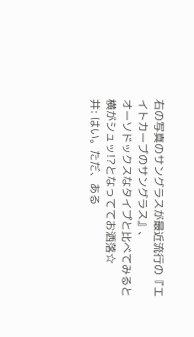右の写真のサングラスが最近流行の『エイトカーブのサングラス』、
オーソドックスなタイプと比べてみると横がシュッ!?となっててお洒落☆
井: はい。ただ、ある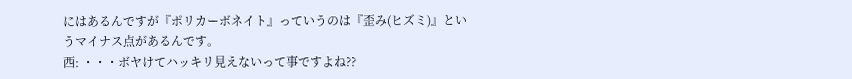にはあるんですが『ポリカーボネイト』っていうのは『歪み(ヒズミ)』というマイナス点があるんです。
西: ・・・ボヤけてハッキリ見えないって事ですよね??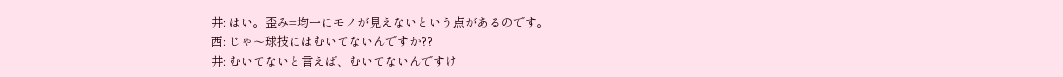井: はい。歪み=均一にモノが見えないという点があるのです。
西: じゃ〜球技にはむいてないんですか??
井: むいてないと言えば、むいてないんですけ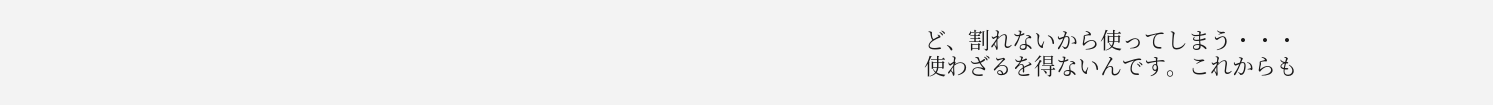ど、割れないから使ってしまう・・・
使わざるを得ないんです。これからも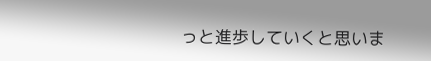っと進歩していくと思いま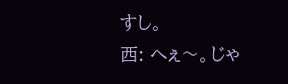すし。
西: へぇ〜。じゃ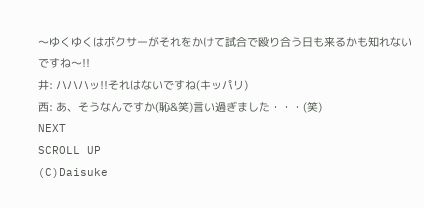〜ゆくゆくはボクサーがそれをかけて試合で殴り合う日も来るかも知れないですね〜!!
井: ハハハッ!!それはないですね(キッパリ)
西: あ、そうなんですか(恥&笑)言い過ぎました・・・(笑)
NEXT
SCROLL UP
(C)Daisuke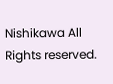Nishikawa All Rights reserved.